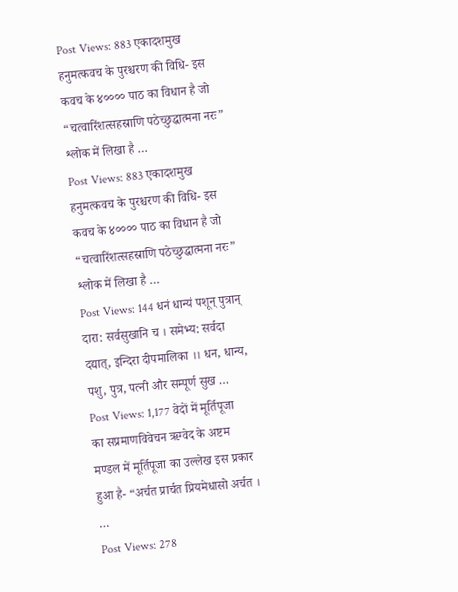Post Views: 883 एकादशमुख हनुमत्कवच के पुरश्चरण की विधि- इस कवच के ४०००० पाठ का विधान है जो “चत्वारिंशत्सहस्राणि पठेच्छुद्धात्मना नरः” श्लोक में लिखा है …
Post Views: 883 एकादशमुख हनुमत्कवच के पुरश्चरण की विधि- इस कवच के ४०००० पाठ का विधान है जो “चत्वारिंशत्सहस्राणि पठेच्छुद्धात्मना नरः” श्लोक में लिखा है …
Post Views: 144 धनं धान्यं पशून् पुत्रान् दारा: सर्वसुखानि च । समेभ्य: सर्वदा दद्यात्, इन्दिरा दीपमालिका ।। धन, धान्य, पशु, पुत्र, पत्नी और सम्पूर्ण सुख …
Post Views: 1,177 वेदों में मूर्तिपूजा का सप्रमाणविवेचन ऋग्वेद के अष्टम मण्डल में मूर्तिपूजा का उल्लेख इस प्रकार हुआ है- “अर्चत प्रार्चत प्रियमेधासो अर्चत । …
Post Views: 278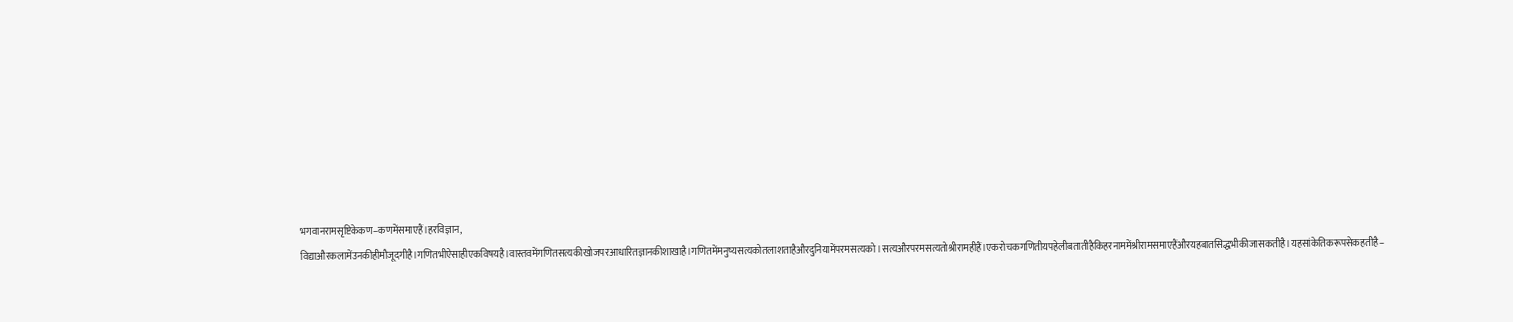भगवानरामसृष्टिकेकण–कणमेंसमाएहैं।हरविज्ञान, विद्याऔरकलामेंउनकीहीमौजूदगीहै।गणितभीऐसाहीएकविषयहै।वास्तवमेंगणितसत्यकीखोजपरआधारितज्ञानकीशाखाहै।गणितमेंमनुष्यसत्यकोतलाशताहैऔरदुनियामेंपरमसत्यको।सत्यऔरपरमसत्यतोश्रीरामहीहैं।एकरोचकगणितीयपहेलीबतातीहैकिहरनाममेंश्रीरामसमाएहैंऔरयहबातसिद्धभीकीजासकतीहै।यहसांकेतिकरूपसेकहतीहै–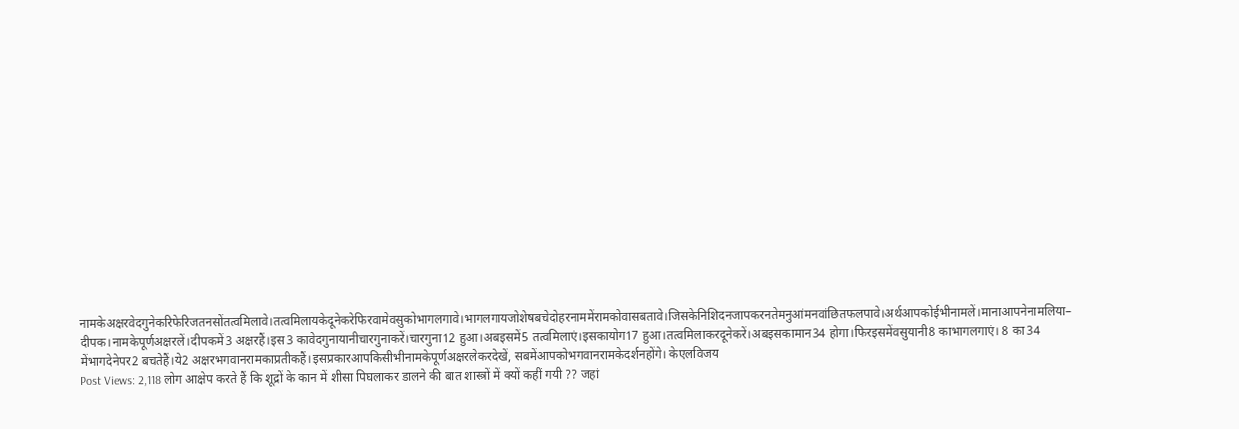नामकेअक्षरवेदगुनेकरिफेरिजतनसोंतत्वमिलावे।तत्वमिलायकेदूनेकरेफिरवामेवसुकोभागलगावे।भागलगायजोशेषबचेदोहरनाममेंरामकोवासबतावे।जिसकेनिशिदनजापकरनतेमनुआंमनवांछितफलपावे।अर्थआपकोईभीनामलें।मानाआपनेनामलिया– दीपक।नामकेपूर्णअक्षरलें।दीपकमें3 अक्षरहैं।इस3 कावेदगुनायानीचारगुनाकरें।चारगुना12 हुआ।अबइसमें5 तत्वमिलाएं।इसकायोग17 हुआ।तत्वमिलाकरदूनेकरें।अबइसकामान34 होगा।फिरइसमेंवसुयानी8 काभागलगाएं। 8 का34 मेंभागदेनेपर2 बचतेहैं।ये2 अक्षरभगवानरामकाप्रतीकहैं।इसप्रकारआपकिसीभीनामकेपूर्णअक्षरलेकरदेखें, सबमेंआपकोभगवानरामकेदर्शनहोंगे। केएलविजय
Post Views: 2,118 लोग आक्षेप करते हैं कि शूद्रों के कान में शीसा पिघलाकर डालने की बात शास्त्रों में क्यों कहीं गयी ?? जहां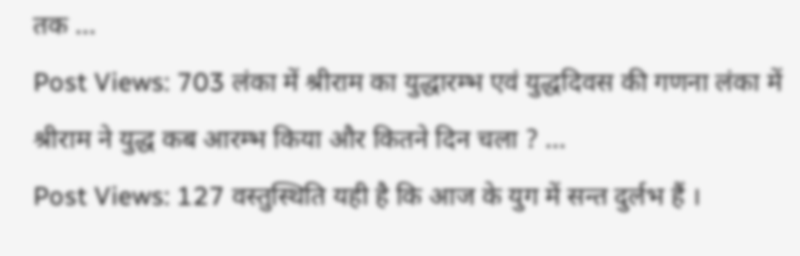तक …
Post Views: 703 लंका में श्रीराम का युद्धारम्भ एवं युद्धदिवस की गणना लंका में श्रीराम ने युद्ध कब आरम्भ किया और कितने दिन चला ? …
Post Views: 127 वस्तुस्थिति यही है कि आज के युग में सन्त दुर्लभ हैं ।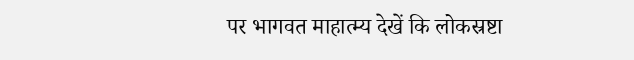पर भागवत माहात्म्य देखें कि लोकस्रष्टा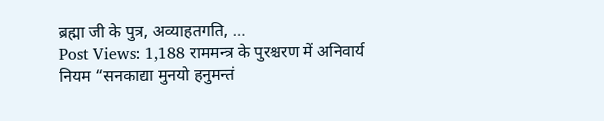ब्रह्मा जी के पुत्र, अव्याहतगति, …
Post Views: 1,188 राममन्त्र के पुरश्चरण में अनिवार्य नियम “सनकाद्या मुनयो हनुमन्तं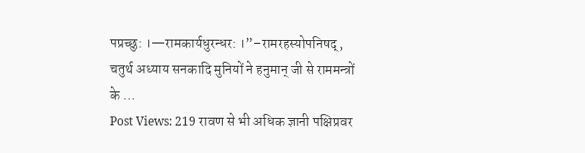पप्रच्छु: ।—रामकार्यधुरन्धर: ।”–रामरहस्योपनिषद्, चतुर्थ अध्याय सनकादि मुनियों ने हनुमान् जी से राममन्त्रों के …
Post Views: 219 रावण से भी अधिक ज्ञानी पक्षिप्रवर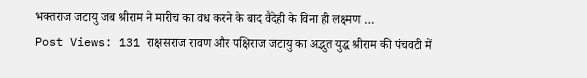भक्तराज जटायु जब श्रीराम ने मारीच का वध करने के बाद वैदेही के विना ही लक्ष्मण …
Post Views: 131 राक्षसराज रावण और पक्षिराज जटायु का अद्भुत युद्ध श्रीराम की पंचवटी में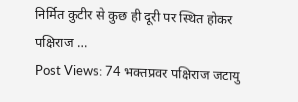निर्मित कुटीर से कुछ ही दूरी पर स्थित होकर पक्षिराज …
Post Views: 74 भक्तप्रवर पक्षिराज जटायु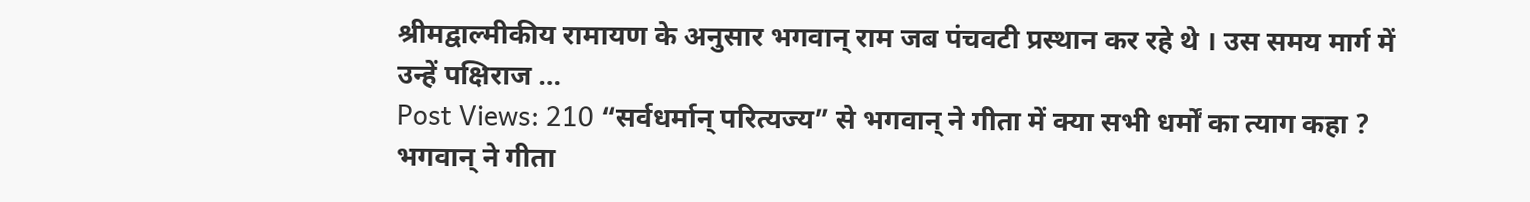श्रीमद्वाल्मीकीय रामायण के अनुसार भगवान् राम जब पंचवटी प्रस्थान कर रहे थे । उस समय मार्ग में उन्हें पक्षिराज …
Post Views: 210 “सर्वधर्मान् परित्यज्य” से भगवान् ने गीता में क्या सभी धर्मों का त्याग कहा ? भगवान् ने गीता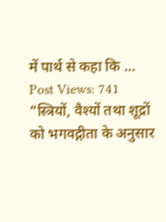में पार्थ से कहा कि …
Post Views: 741 “स्त्रियों, वैश्यों तथा शूद्रों को भगवद्गीता के अनुसार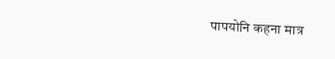पापयोनि कहना मात्र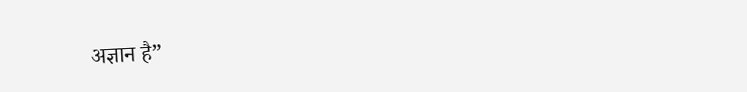अज्ञान है”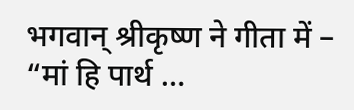भगवान् श्रीकृष्ण ने गीता में – “मां हि पार्थ …